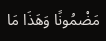مَضْمُونًا وَهَذَا مَا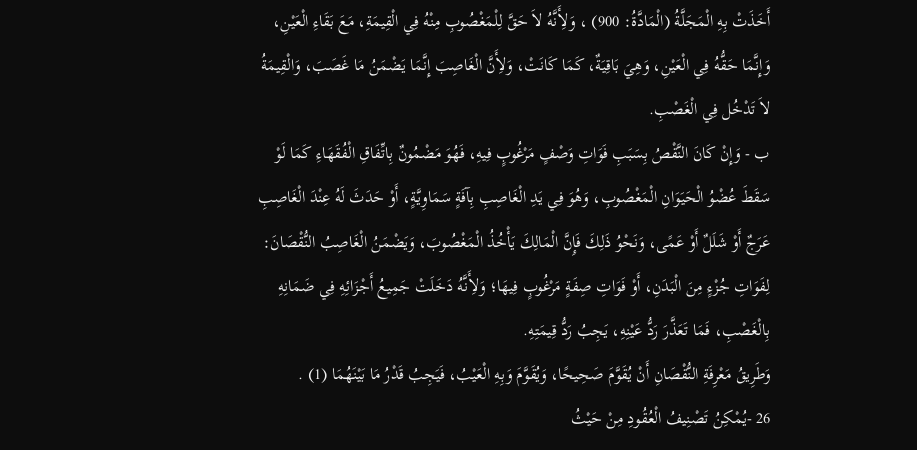أَخَذَتْ بِهِ الْمَجَلَّةُ (الْمَادَّةُ: 900) ، وَلأَِنَّهُ لاَ حَقَّ لِلْمَغْصُوبِ مِنْهُ فِي الْقِيمَةِ، مَعَ بَقَاءِ الْعَيْنِ، وَإِنَّمَا حَقُّهُ فِي الْعَيْنِ، وَهِيَ بَاقِيَةٌ، كَمَا كَانَتْ، وَلأَِنَّ الْغَاصِبَ إِنَّمَا يَضْمَنُ مَا غَصَبَ، وَالْقِيمَةُ لاَ تَدْخُل فِي الْغَصْبِ.
ب - وَإِنْ كَانَ النَّقْصُ بِسَبَبِ فَوَاتِ وَصْفٍ مَرْغُوبٍ فِيهِ، فَهُوَ مَضْمُونٌ بِاتِّفَاقِ الْفُقَهَاءِ كَمَا لَوْ سَقَطَ عُضْوُ الْحَيَوَانِ الْمَغْصُوبِ، وَهُوَ فِي يَدِ الْغَاصِبِ بِآفَةٍ سَمَاوِيَّةٍ، أَوْ حَدَثَ لَهُ عِنْدَ الْغَاصِبِ عَرَجٌ أَوْ شَلَلٌ أَوْ عَمًى، وَنَحْوُ ذَلِكَ فَإِنَّ الْمَالِكَ يَأْخُذُ الْمَغْصُوبَ، وَيَضْمَنُ الْغَاصِبُ النُّقْصَانَ: لِفَوَاتِ جُزْءٍ مِنَ الْبَدَنِ، أَوْ فَوَاتِ صِفَةٍ مَرْغُوبٍ فِيهَا؛ وَلأَِنَّهُ دَخَلَتْ جَمِيعُ أَجْزَائِهِ فِي ضَمَانِهِ بِالْغَصْبِ، فَمَا تَعَذَّرَ رَدُّ عَيْنِهِ، يَجِبُ رَدُّ قِيمَتِهِ.
وَطَرِيقُ مَعْرِفَةِ النُّقْصَانِ أَنْ يُقَوَّمَ صَحِيحًا، وَيُقَوَّمَ وَبِهِ الْعَيْبُ، فَيَجِبُ قَدْرُ مَا بَيْنَهُمَا (1) .
26 -يُمْكِنُ تَصْنِيفُ الْعُقُودِ مِنْ حَيْثُ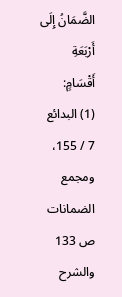الضَّمَانُ إِلَى أَرْبَعَةِ أَقْسَامٍ:
(1) البدائع 7 / 155، ومجمع الضمانات ص 133 والشرح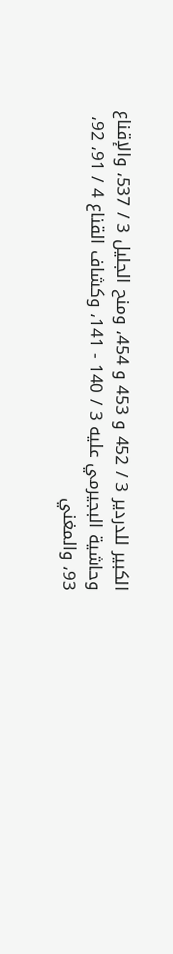الكبير للدردير 3 / 452 و 453 و 454، ومنح الجليل 3 / 537، والإقناع وحاشية البجيرمي عليه 3 / 140 - 141، وكشاف القناع 4 / 91، 92، 93، والمغني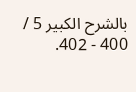بالشرح الكبير 5 / 400 - 402.